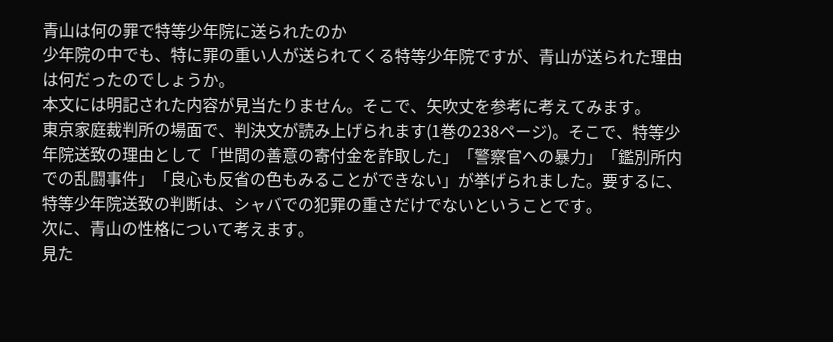青山は何の罪で特等少年院に送られたのか
少年院の中でも、特に罪の重い人が送られてくる特等少年院ですが、青山が送られた理由は何だったのでしょうか。
本文には明記された内容が見当たりません。そこで、矢吹丈を参考に考えてみます。
東京家庭裁判所の場面で、判決文が読み上げられます(1巻の238ページ)。そこで、特等少年院送致の理由として「世間の善意の寄付金を詐取した」「警察官への暴力」「鑑別所内での乱闘事件」「良心も反省の色もみることができない」が挙げられました。要するに、特等少年院送致の判断は、シャバでの犯罪の重さだけでないということです。
次に、青山の性格について考えます。
見た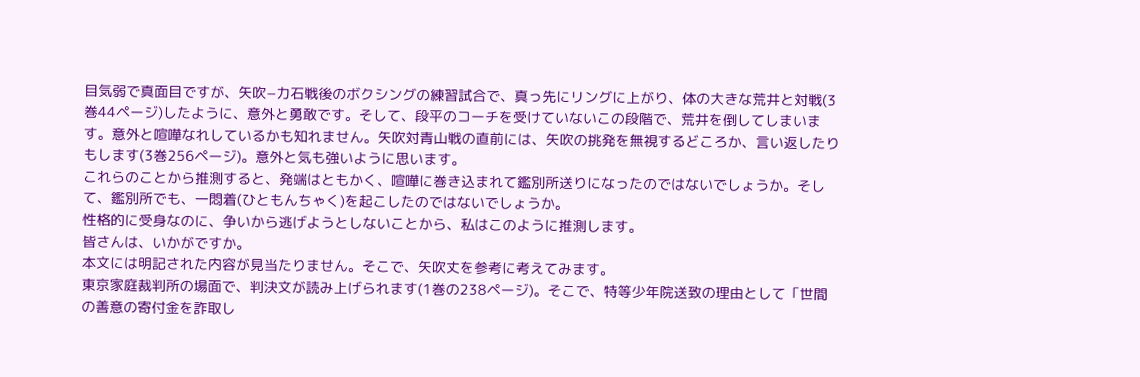目気弱で真面目ですが、矢吹−力石戦後のボクシングの練習試合で、真っ先にリングに上がり、体の大きな荒井と対戦(3巻44ページ)したように、意外と勇敢です。そして、段平のコーチを受けていないこの段階で、荒井を倒してしまいます。意外と喧嘩なれしているかも知れません。矢吹対青山戦の直前には、矢吹の挑発を無視するどころか、言い返したりもします(3巻256ページ)。意外と気も強いように思います。
これらのことから推測すると、発端はともかく、喧嘩に巻き込まれて鑑別所送りになったのではないでしょうか。そして、鑑別所でも、一悶着(ひともんちゃく)を起こしたのではないでしょうか。
性格的に受身なのに、争いから逃げようとしないことから、私はこのように推測します。
皆さんは、いかがですか。
本文には明記された内容が見当たりません。そこで、矢吹丈を参考に考えてみます。
東京家庭裁判所の場面で、判決文が読み上げられます(1巻の238ページ)。そこで、特等少年院送致の理由として「世間の善意の寄付金を詐取し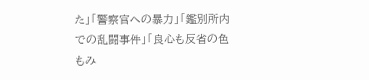た」「警察官への暴力」「鑑別所内での乱闘事件」「良心も反省の色もみ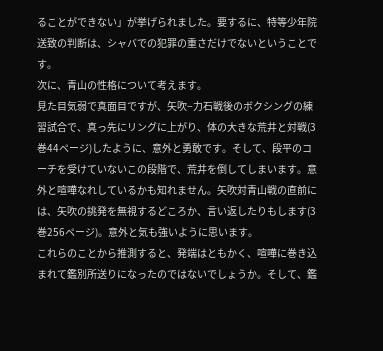ることができない」が挙げられました。要するに、特等少年院送致の判断は、シャバでの犯罪の重さだけでないということです。
次に、青山の性格について考えます。
見た目気弱で真面目ですが、矢吹−力石戦後のボクシングの練習試合で、真っ先にリングに上がり、体の大きな荒井と対戦(3巻44ページ)したように、意外と勇敢です。そして、段平のコーチを受けていないこの段階で、荒井を倒してしまいます。意外と喧嘩なれしているかも知れません。矢吹対青山戦の直前には、矢吹の挑発を無視するどころか、言い返したりもします(3巻256ページ)。意外と気も強いように思います。
これらのことから推測すると、発端はともかく、喧嘩に巻き込まれて鑑別所送りになったのではないでしょうか。そして、鑑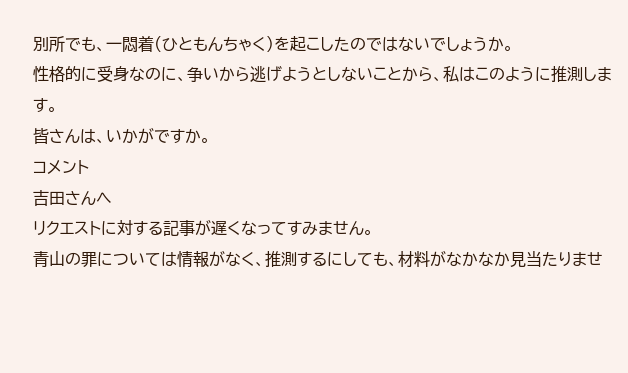別所でも、一悶着(ひともんちゃく)を起こしたのではないでしょうか。
性格的に受身なのに、争いから逃げようとしないことから、私はこのように推測します。
皆さんは、いかがですか。
コメント
吉田さんへ
リクエストに対する記事が遅くなってすみません。
青山の罪については情報がなく、推測するにしても、材料がなかなか見当たりませ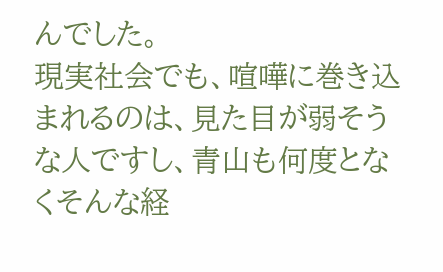んでした。
現実社会でも、喧嘩に巻き込まれるのは、見た目が弱そうな人ですし、青山も何度となくそんな経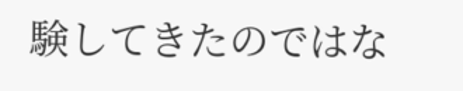験してきたのではな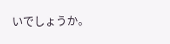いでしょうか。